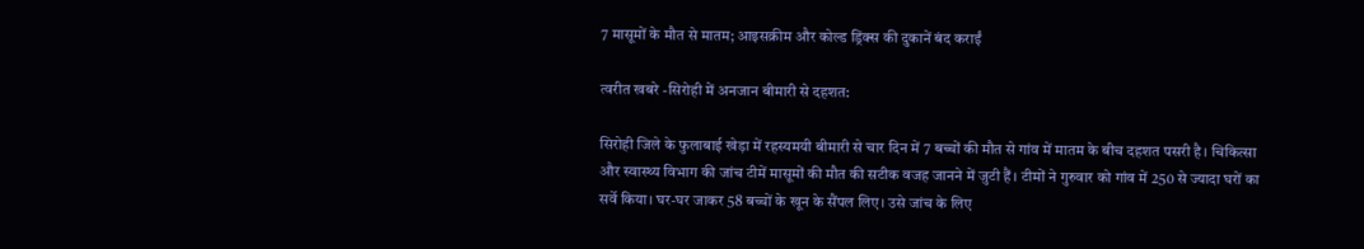7 मासूमों के मौत से मातम; आइसक्रीम और कोल्ड ड्रिंक्स की दुकानें बंद कराईं

त्वरीत खबरे -सिरोही में अनजान बीमारी से दहशत:

सिरोही जिले के फुलाबाई खेड़ा में रहस्यमयी बीमारी से चार दिन में 7 बच्चों की मौत से गांव में मातम के बीच दहशत पसरी है। चिकित्सा और स्वास्थ्य विभाग की जांच टीमें मासूमों की मौत की सटीक वजह जानने में जुटी हैं। टीमों ने गुरुवार को गांव में 250 से ज्यादा घरों का सर्वे किया। घर-घर जाकर 58 बच्चों के खून के सैंपल लिए। उसे जांच के लिए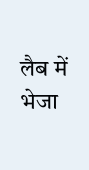लैब में भेजा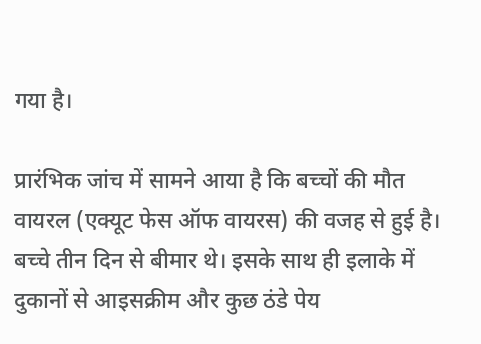गया है।

प्रारंभिक जांच में सामने आया है कि बच्चों की मौत वायरल (एक्यूट फेस ऑफ वायरस) की वजह से हुई है। बच्चे तीन दिन से बीमार थे। इसके साथ ही इलाके में दुकानों से आइसक्रीम और कुछ ठंडे पेय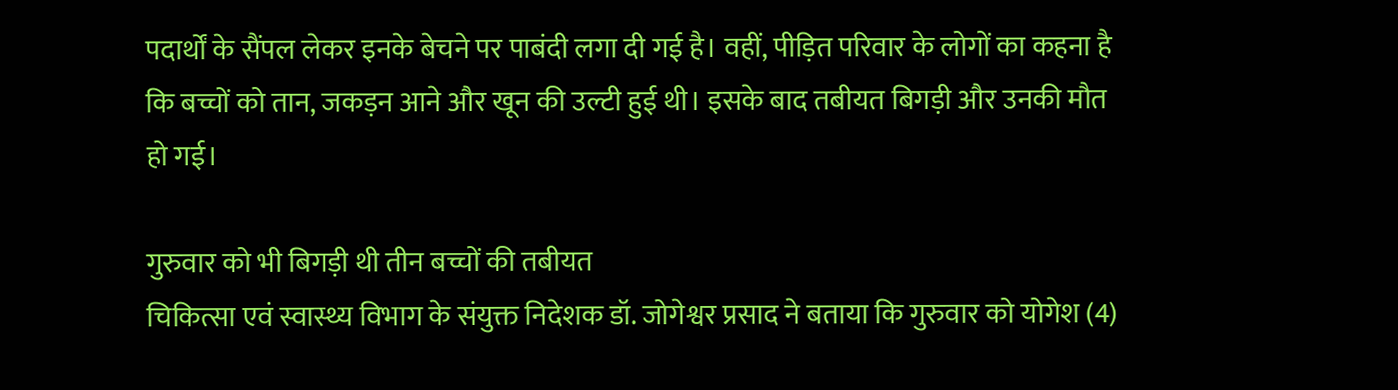पदार्थों के सैंपल लेकर इनके बेचने पर पाबंदी लगा दी गई है। वहीं, पीड़ित परिवार के लोगों का कहना है कि बच्चों को तान, जकड़न आने और खून की उल्टी हुई थी। इसके बाद तबीयत बिगड़ी और उनकी मौत हो गई।

गुरुवार को भी बिगड़ी थी तीन बच्चों की तबीयत
चिकित्सा एवं स्वास्थ्य विभाग के संयुक्त निदेशक डॉ. जोगेश्वर प्रसाद ने बताया कि गुरुवार को योगेश (4)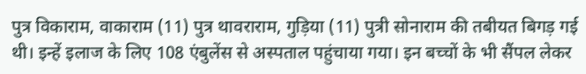पुत्र विकाराम, वाकाराम (11) पुत्र थावराराम, गुड़िया (11) पुत्री सोनाराम की तबीयत बिगड़ गई थी। इन्हें इलाज के लिए 108 एंबुलेंस से अस्पताल पहुंचाया गया। इन बच्चों के भी सैंपल लेकर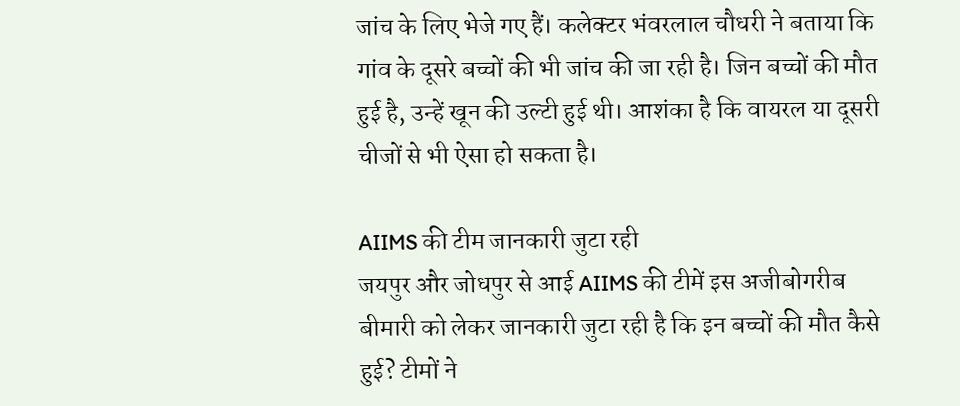जांच के लिए भेजे गए हैं। कलेक्टर भंवरलाल चौधरी ने बताया कि गांव के दूसरे बच्चों की भी जांच की जा रही है। जिन बच्चों की मौत हुई है, उन्हें खून की उल्टी हुई थी। आशंका है कि वायरल या दूसरी चीजों से भी ऐसा हो सकता है।

AIIMS की टीम जानकारी जुटा रही
जयपुर और जोधपुर से आई AIIMS की टीमें इस अजीबोगरीब बीमारी को लेकर जानकारी जुटा रही है कि इन बच्चों की मौत कैसे हुई? टीमों ने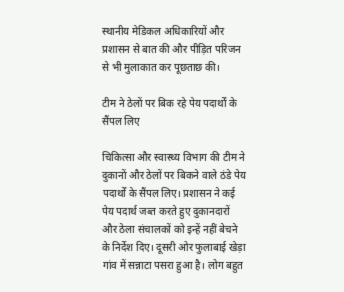स्थानीय मेडिकल अधिकारियों और प्रशासन से बात की और पीड़ित परिजन से भी मुलाकात कर पूछताछ की।

टीम ने ठेलों पर बिक रहे पेय पदार्थों के सैंपल लिए

चिकित्सा और स्वास्थ्य विभाग की टीम ने दुकानों और ठेलों पर बिकने वाले ठंडे पेय पदार्थों के सैंपल लिए। प्रशासन ने कई पेय पदार्थ जब्त करते हुए दुकानदारों और ठेला संचालकों को इन्हें नहीं बेचने के निर्देश दिए। दूसरी ओर फुलाबाई खेड़ा गांव में सन्नाटा पसरा हुआ है। लोग बहुत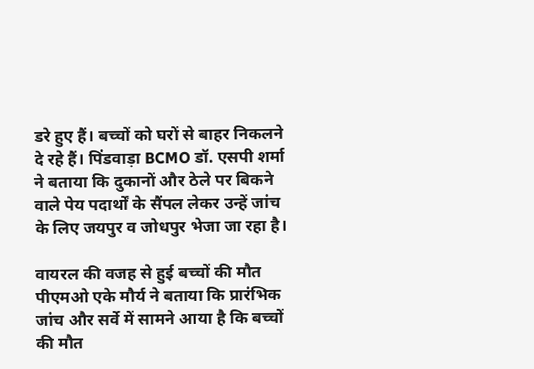डरे हुए हैं। बच्चों को घरों से बाहर निकलने दे रहे हैं। पिंडवाड़ा BCMO डॉ. एसपी शर्मा ने बताया कि दुकानों और ठेले पर बिकने वाले पेय पदार्थों के सैंपल लेकर उन्हें जांच के लिए जयपुर व जोधपुर भेजा जा रहा है।

वायरल की वजह से हुई बच्चों की मौत
पीएमओ एके मौर्य ने बताया कि प्रारंभिक जांच और सर्वे में सामने आया है कि बच्चों की मौत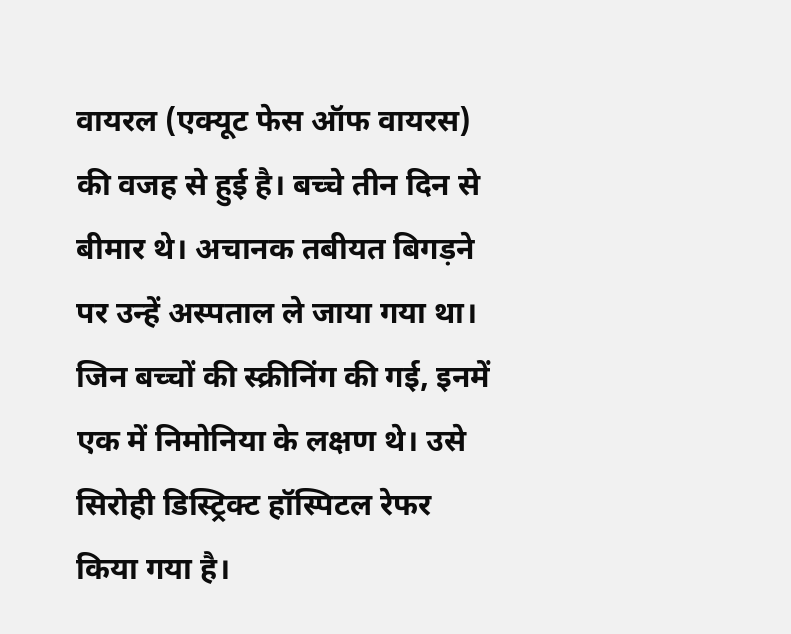वायरल (एक्यूट फेस ऑफ वायरस) की वजह से हुई है। बच्चे तीन दिन से बीमार थे। अचानक तबीयत बिगड़ने पर उन्हें अस्पताल ले जाया गया था। जिन बच्चों की स्क्रीनिंग की गई, इनमें एक में निमोनिया के लक्षण थे। उसे सिरोही डिस्ट्रिक्ट हॉस्पिटल रेफर किया गया है।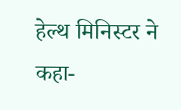हेल्थ मिनिस्टर ने कहा-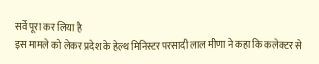सर्वे पूरा कर लिया है
इस मामले को लेकर प्रदेश के हेल्थ मिनिस्टर परसादी लाल मीणा ने कहा कि कलेक्टर से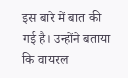इस बारे में बात की गई है। उन्होंने बताया कि वायरल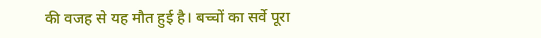की वजह से यह मौत हुई है। बच्चों का सर्वे पूरा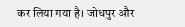कर लिया गया है। जोधपुर और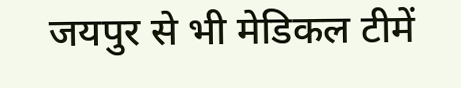जयपुर से भी मेडिकल टीमें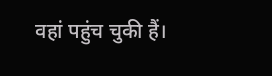वहां पहुंच चुकी हैं।